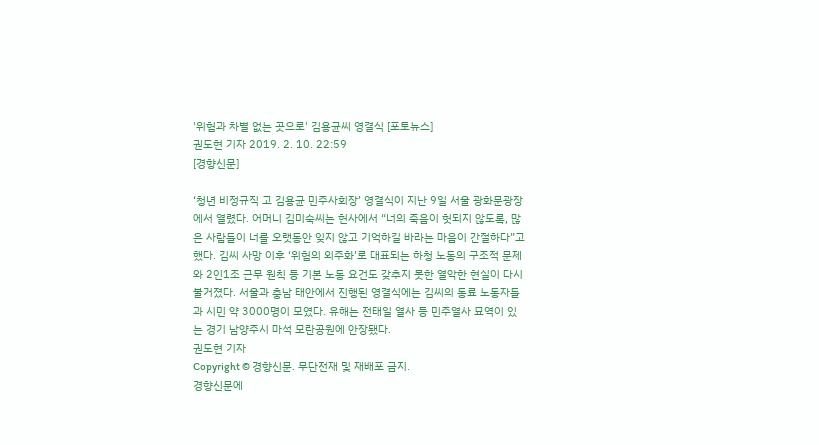'위험과 차별 없는 곳으로' 김용균씨 영결식 [포토뉴스]
권도현 기자 2019. 2. 10. 22:59
[경향신문]

‘청년 비정규직 고 김용균 민주사회장’ 영결식이 지난 9일 서울 광화문광장에서 열렸다. 어머니 김미숙씨는 헌사에서 “너의 죽음이 헛되지 않도록, 많은 사람들이 너를 오랫동안 잊지 않고 기억하길 바라는 마음이 간절하다”고 했다. 김씨 사망 이후 ‘위험의 외주화’로 대표되는 하청 노동의 구조적 문제와 2인1조 근무 원칙 등 기본 노동 요건도 갖추지 못한 열악한 현실이 다시 불거졌다. 서울과 충남 태안에서 진행된 영결식에는 김씨의 동료 노동자들과 시민 약 3000명이 모였다. 유해는 전태일 열사 등 민주열사 묘역이 있는 경기 남양주시 마석 모란공원에 안장됐다.
권도현 기자
Copyright © 경향신문. 무단전재 및 재배포 금지.
경향신문에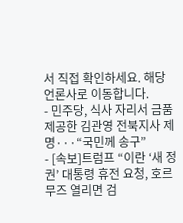서 직접 확인하세요. 해당 언론사로 이동합니다.
- 민주당, 식사 자리서 금품 제공한 김관영 전북지사 제명···“국민께 송구”
- [속보]트럼프 “이란 ‘새 정권’ 대통령 휴전 요청, 호르무즈 열리면 검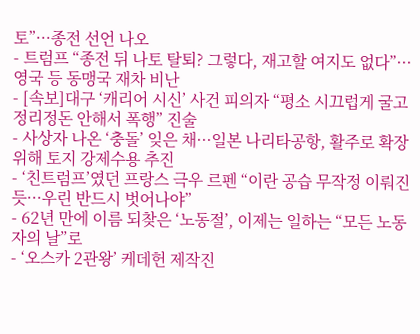토”···종전 선언 나오
- 트럼프 “종전 뒤 나토 탈퇴? 그렇다, 재고할 여지도 없다”···영국 등 동맹국 재차 비난
- [속보]대구 ‘캐리어 시신’ 사건 피의자 “평소 시끄럽게 굴고 정리정돈 안해서 폭행” 진술
- 사상자 나온 ‘충돌’ 잊은 채···일본 나리타공항, 활주로 확장 위해 토지 강제수용 추진
- ‘친트럼프’였던 프랑스 극우 르펜 “이란 공습 무작정 이뤄진 듯···우린 반드시 벗어나야”
- 62년 만에 이름 되찾은 ‘노동절’, 이제는 일하는 “모든 노동자의 날”로
- ‘오스카 2관왕’ 케데헌 제작진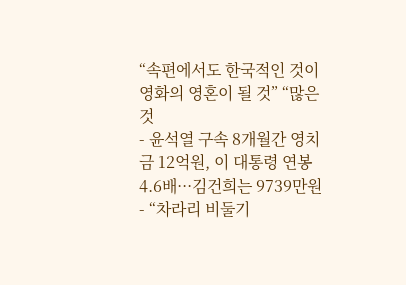“속편에서도 한국적인 것이 영화의 영혼이 될 것” “많은 것
- 윤석열 구속 8개월간 영치금 12억원, 이 대통령 연봉 4.6배···김건희는 9739만원
- “차라리 비둘기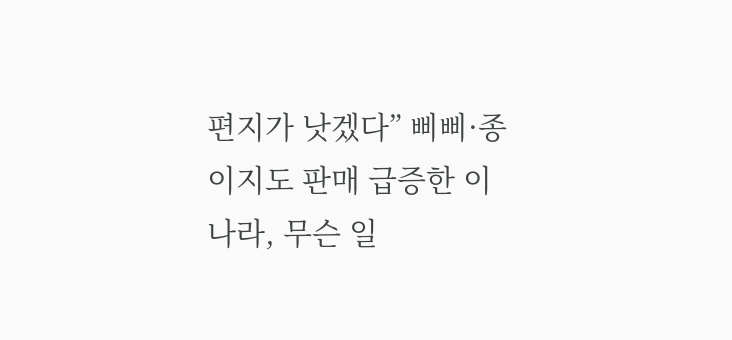편지가 낫겠다” 삐삐·종이지도 판매 급증한 이 나라, 무슨 일